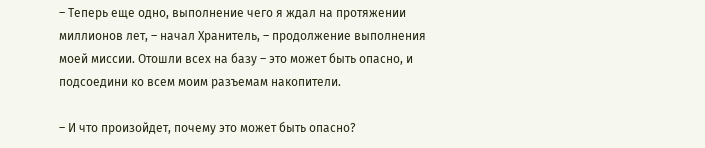– Теперь еще одно, выполнение чего я ждал на протяжении миллионов лет, – начал Хранитель, – продолжение выполнения моей миссии. Отошли всех на базу – это может быть опасно, и подсоедини ко всем моим разъемам накопители.

– И что произойдет, почему это может быть опасно?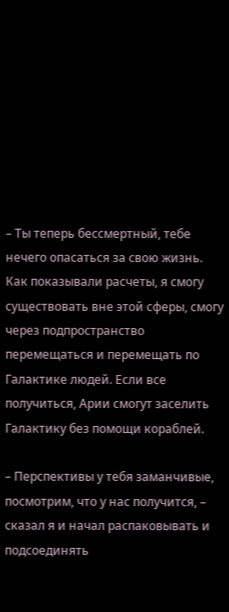– Ты теперь бессмертный, тебе нечего опасаться за свою жизнь. Как показывали расчеты, я смогу существовать вне этой сферы, смогу через подпространство перемещаться и перемещать по Галактике людей. Если все получиться, Арии смогут заселить Галактику без помощи кораблей.

– Перспективы у тебя заманчивые, посмотрим, что у нас получится, – сказал я и начал распаковывать и подсоединять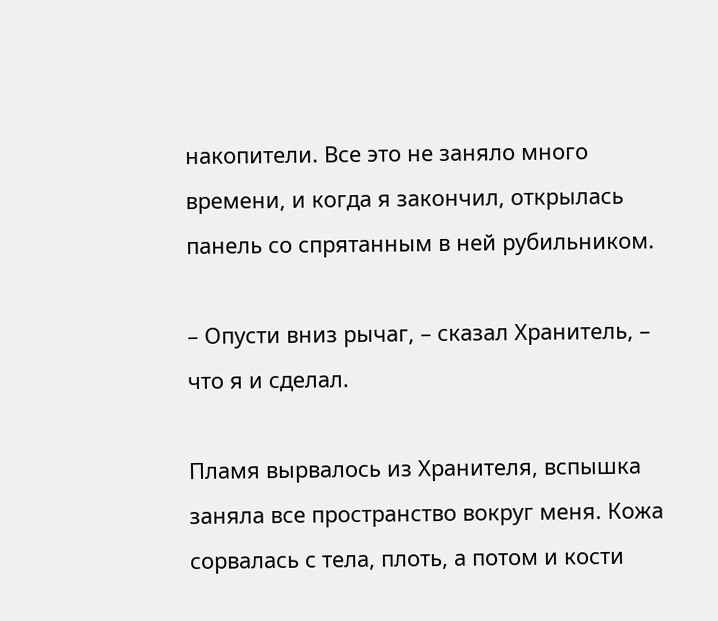накопители. Все это не заняло много времени, и когда я закончил, открылась панель со спрятанным в ней рубильником.

– Опусти вниз рычаг, – сказал Хранитель, – что я и сделал.

Пламя вырвалось из Хранителя, вспышка заняла все пространство вокруг меня. Кожа сорвалась с тела, плоть, а потом и кости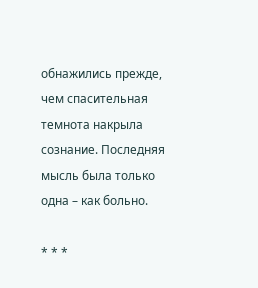обнажились прежде, чем спасительная темнота накрыла сознание. Последняя мысль была только одна – как больно.

* * *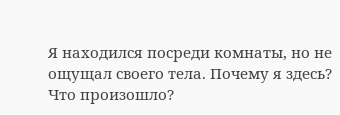Я находился посреди комнаты, но не ощущал своего тела. Почему я здесь? Что произошло?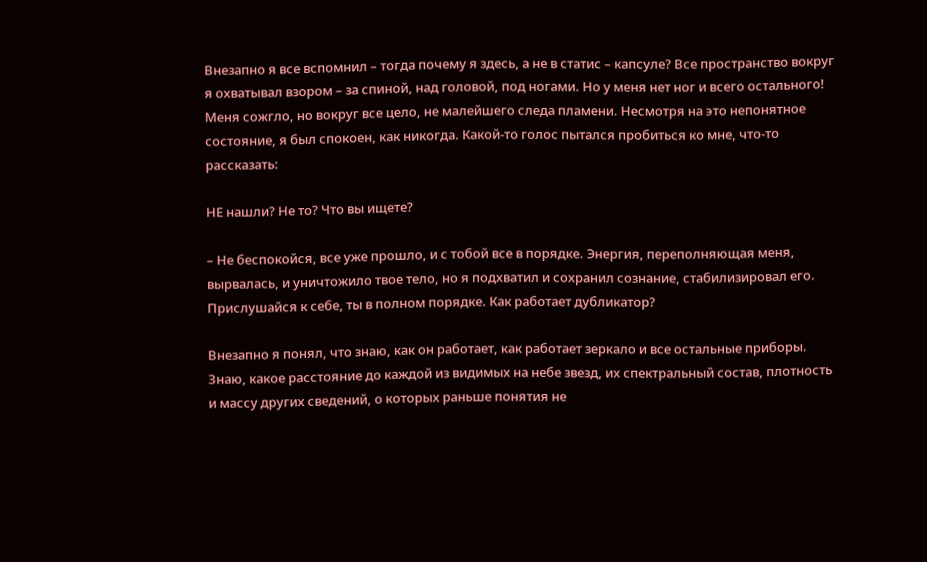Внезапно я все вспомнил – тогда почему я здесь, а не в статис – капсуле? Все пространство вокруг я охватывал взором – за спиной, над головой, под ногами. Но у меня нет ног и всего остального! Меня сожгло, но вокруг все цело, не малейшего следа пламени. Несмотря на это непонятное состояние, я был спокоен, как никогда. Какой-то голос пытался пробиться ко мне, что-то рассказать:

НЕ нашли? Не то? Что вы ищете?

– Не беспокойся, все уже прошло, и с тобой все в порядке. Энергия, переполняющая меня, вырвалась, и уничтожило твое тело, но я подхватил и сохранил сознание, стабилизировал его. Прислушайся к себе, ты в полном порядке. Как работает дубликатор?

Внезапно я понял, что знаю, как он работает, как работает зеркало и все остальные приборы. Знаю, какое расстояние до каждой из видимых на небе звезд, их спектральный состав, плотность и массу других сведений, о которых раньше понятия не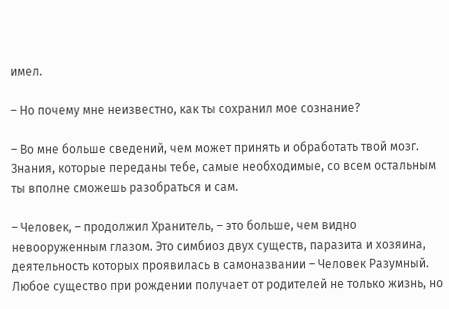имел.

– Но почему мне неизвестно, как ты сохранил мое сознание?

– Во мне больше сведений, чем может принять и обработать твой мозг. Знания, которые переданы тебе, самые необходимые, со всем остальным ты вполне сможешь разобраться и сам.

– Человек, – продолжил Хранитель, – это больше, чем видно невооруженным глазом. Это симбиоз двух существ, паразита и хозяина, деятельность которых проявилась в самоназвании – Человек Разумный. Любое существо при рождении получает от родителей не только жизнь, но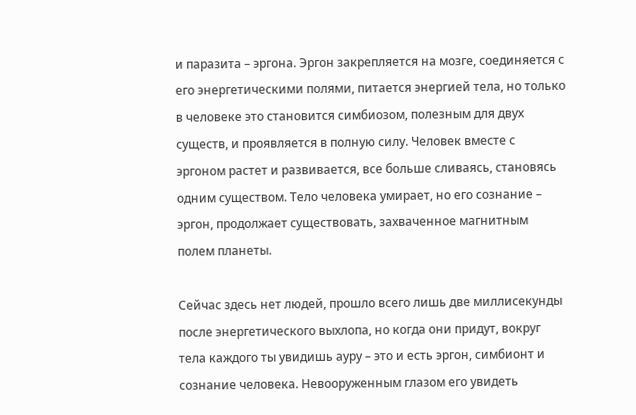и паразита – эргона. Эргон закрепляется на мозге, соединяется с его энергетическими полями, питается энергией тела, но только в человеке это становится симбиозом, полезным для двух существ, и проявляется в полную силу. Человек вместе с эргоном растет и развивается, все больше сливаясь, становясь одним существом. Тело человека умирает, но его сознание – эргон, продолжает существовать, захваченное магнитным полем планеты.

Сейчас здесь нет людей, прошло всего лишь две миллисекунды после энергетического выхлопа, но когда они придут, вокруг тела каждого ты увидишь ауру – это и есть эргон, симбионт и сознание человека. Невооруженным глазом его увидеть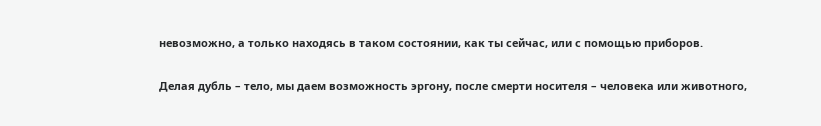невозможно, а только находясь в таком состоянии, как ты сейчас, или с помощью приборов.

Делая дубль – тело, мы даем возможность эргону, после смерти носителя – человека или животного,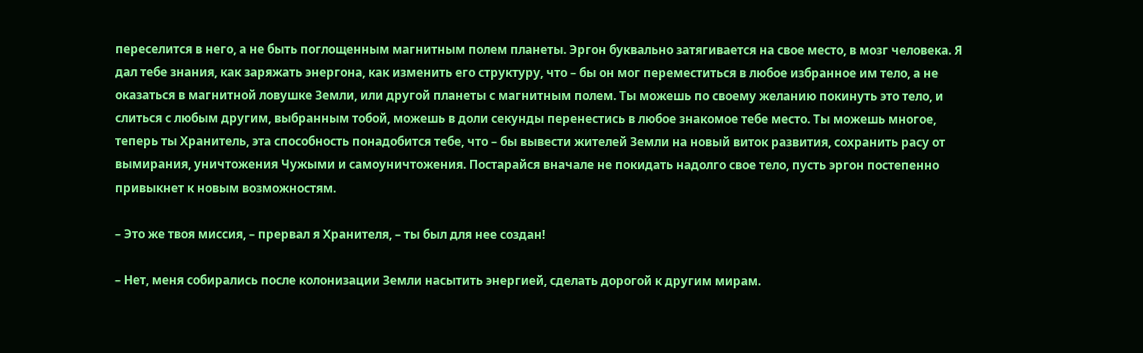переселится в него, а не быть поглощенным магнитным полем планеты. Эргон буквально затягивается на свое место, в мозг человека. Я дал тебе знания, как заряжать энергона, как изменить его структуру, что – бы он мог переместиться в любое избранное им тело, а не оказаться в магнитной ловушке Земли, или другой планеты с магнитным полем. Ты можешь по своему желанию покинуть это тело, и слиться с любым другим, выбранным тобой, можешь в доли секунды перенестись в любое знакомое тебе место. Ты можешь многое, теперь ты Хранитель, эта способность понадобится тебе, что – бы вывести жителей Земли на новый виток развития, сохранить расу от вымирания, уничтожения Чужыми и самоуничтожения. Постарайся вначале не покидать надолго свое тело, пусть эргон постепенно привыкнет к новым возможностям.

– Это же твоя миссия, – прервал я Хранителя, – ты был для нее создан!

– Нет, меня собирались после колонизации Земли насытить энергией, сделать дорогой к другим мирам.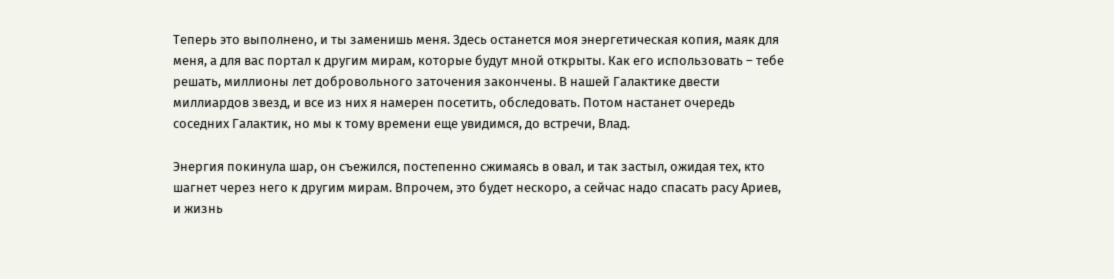Теперь это выполнено, и ты заменишь меня. Здесь останется моя энергетическая копия, маяк для меня, а для вас портал к другим мирам, которые будут мной открыты. Как его использовать – тебе решать, миллионы лет добровольного заточения закончены. В нашей Галактике двести миллиардов звезд, и все из них я намерен посетить, обследовать. Потом настанет очередь соседних Галактик, но мы к тому времени еще увидимся, до встречи, Влад.

Энергия покинула шар, он съежился, постепенно сжимаясь в овал, и так застыл, ожидая тех, кто шагнет через него к другим мирам. Впрочем, это будет нескоро, а сейчас надо спасать расу Ариев, и жизнь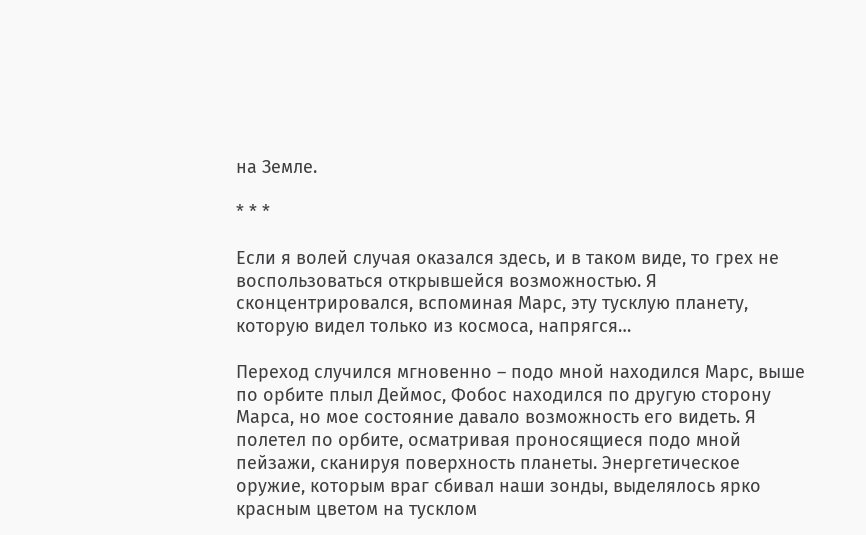на Земле.

* * *

Если я волей случая оказался здесь, и в таком виде, то грех не воспользоваться открывшейся возможностью. Я сконцентрировался, вспоминая Марс, эту тусклую планету, которую видел только из космоса, напрягся…

Переход случился мгновенно – подо мной находился Марс, выше по орбите плыл Деймос, Фобос находился по другую сторону Марса, но мое состояние давало возможность его видеть. Я полетел по орбите, осматривая проносящиеся подо мной пейзажи, сканируя поверхность планеты. Энергетическое оружие, которым враг сбивал наши зонды, выделялось ярко красным цветом на тусклом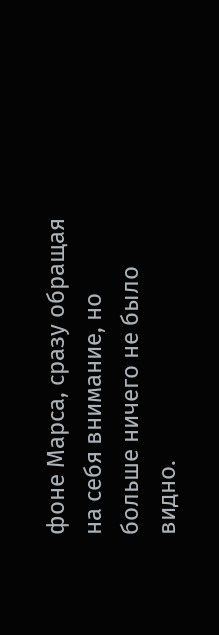фоне Марса, сразу обращая на себя внимание, но больше ничего не было видно.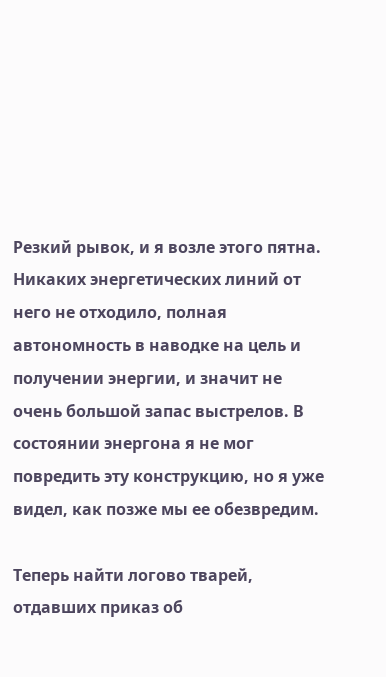Резкий рывок, и я возле этого пятна. Никаких энергетических линий от него не отходило, полная автономность в наводке на цель и получении энергии, и значит не очень большой запас выстрелов. В состоянии энергона я не мог повредить эту конструкцию, но я уже видел, как позже мы ее обезвредим.

Теперь найти логово тварей, отдавших приказ об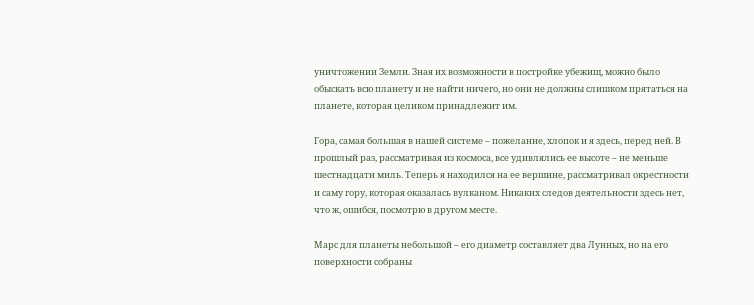уничтожении Земли. Зная их возможности в постройке убежищ, можно было обыскать всю планету и не найти ничего, но они не должны слишком прятаться на планете, которая целиком принадлежит им.

Гора, самая большая в нашей системе – пожелание, хлопок и я здесь, перед ней. В прошлый раз, рассматривая из космоса, все удивлялись ее высоте – не меньше шестнадцати миль. Теперь я находился на ее вершине, рассматривал окрестности и саму гору, которая оказалась вулканом. Никаких следов деятельности здесь нет, что ж, ошибся, посмотрю в другом месте.

Марс для планеты небольшой – его диаметр составляет два Лунных, но на его поверхности собраны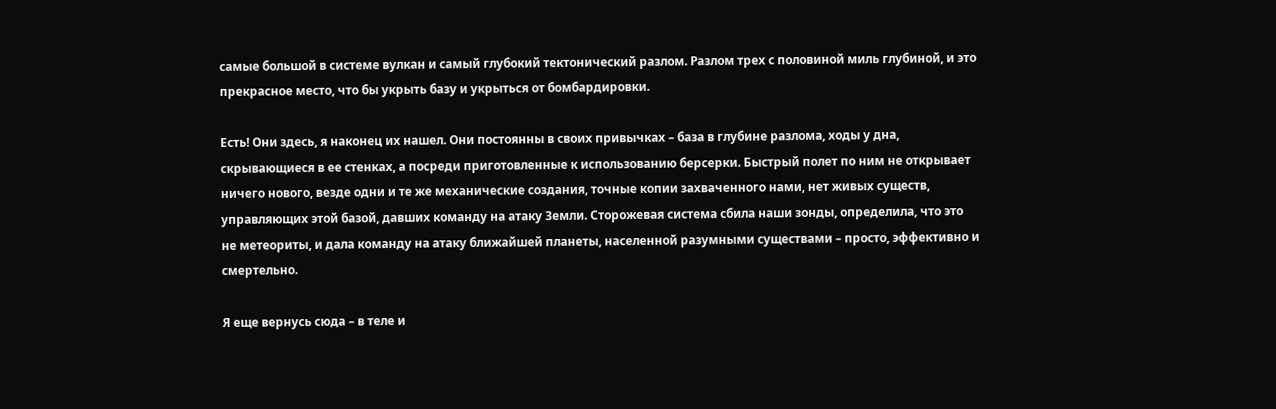самые большой в системе вулкан и самый глубокий тектонический разлом. Разлом трех с половиной миль глубиной, и это прекрасное место, что бы укрыть базу и укрыться от бомбардировки.

Есть! Они здесь, я наконец их нашел. Они постоянны в своих привычках – база в глубине разлома, ходы у дна, скрывающиеся в ее стенках, а посреди приготовленные к использованию берсерки. Быстрый полет по ним не открывает ничего нового, везде одни и те же механические создания, точные копии захваченного нами, нет живых существ, управляющих этой базой, давших команду на атаку Земли. Сторожевая система сбила наши зонды, определила, что это не метеориты, и дала команду на атаку ближайшей планеты, населенной разумными существами – просто, эффективно и смертельно.

Я еще вернусь сюда – в теле и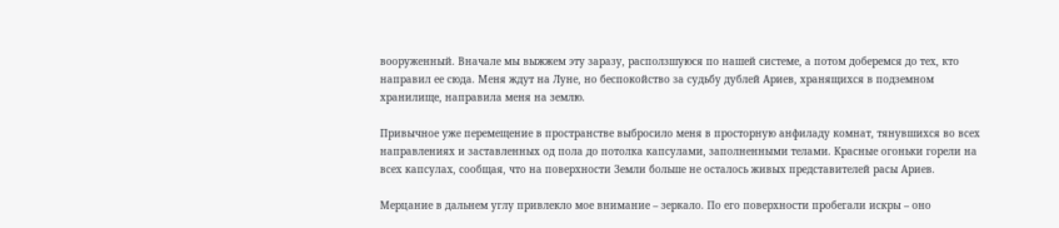вооруженный. Вначале мы выжжем эту заразу, расползшуюся по нашей системе, а потом доберемся до тех, кто направил ее сюда. Меня ждут на Луне, но беспокойство за судьбу дублей Ариев, хранящихся в подземном хранилище, направила меня на землю.

Привычное уже перемещение в пространстве выбросило меня в просторную анфиладу комнат, тянувшихся во всех направлениях и заставленных од пола до потолка капсулами, заполненными телами. Красные огоньки горели на всех капсулах, сообщая, что на поверхности Земли больше не осталось живых представителей расы Ариев.

Мерцание в дальнем углу привлекло мое внимание – зеркало. По его поверхности пробегали искры – оно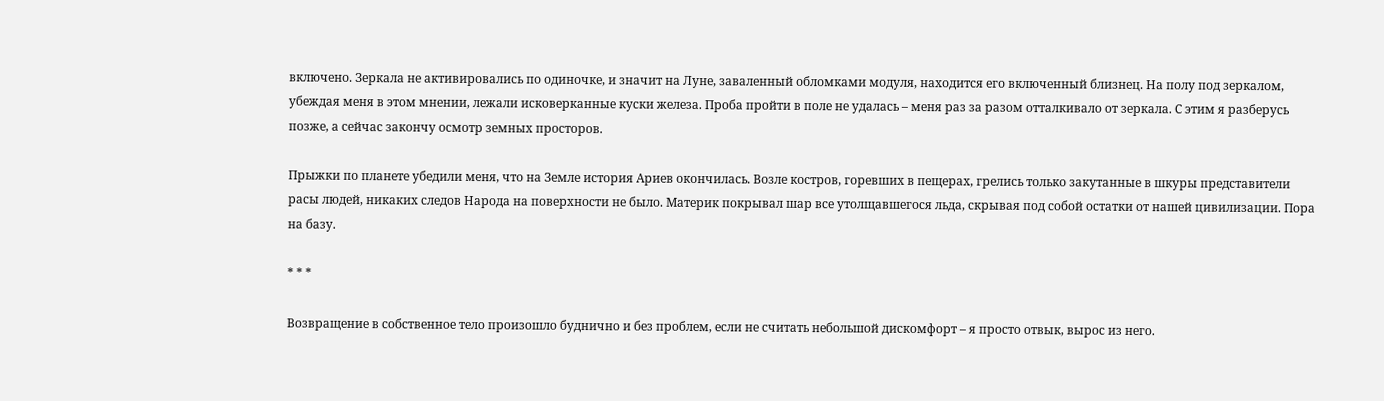включено. Зеркала не активировались по одиночке, и значит на Луне, заваленный обломками модуля, находится его включенный близнец. На полу под зеркалом, убеждая меня в этом мнении, лежали исковерканные куски железа. Проба пройти в поле не удалась – меня раз за разом отталкивало от зеркала. С этим я разберусь позже, а сейчас закончу осмотр земных просторов.

Прыжки по планете убедили меня, что на Земле история Ариев окончилась. Возле костров, горевших в пещерах, грелись только закутанные в шкуры представители расы людей, никаких следов Народа на поверхности не было. Материк покрывал шар все утолщавшегося льда, скрывая под собой остатки от нашей цивилизации. Пора на базу.

* * *

Возвращение в собственное тело произошло буднично и без проблем, если не считать небольшой дискомфорт – я просто отвык, вырос из него.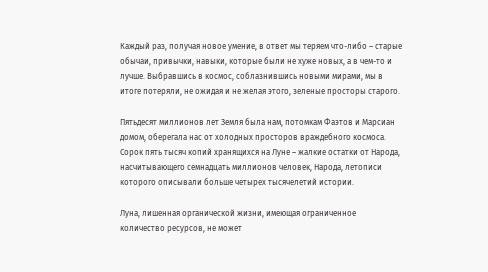Каждый раз, получая новое умение, в ответ мы теряем что-либо – старые обычаи, привычки, навыки, которые были не хуже новых, а в чем-то и лучше. Выбравшись в космос, соблазнившись новыми мирами, мы в итоге потеряли, не ожидая и не желая этого, зеленые просторы старого.

Пятьдесят миллионов лет Земля была нам, потомкам Фаэтов и Марсиан домом, оберегала нас от холодных просторов враждебного космоса. Сорок пять тысяч копий хранящихся на Луне – жалкие остатки от Народа, насчитывающего семнадцать миллионов человек, Народа, летописи которого описывали больше четырех тысячелетий истории.

Луна, лишенная органической жизни, имеющая ограниченное количество ресурсов, не может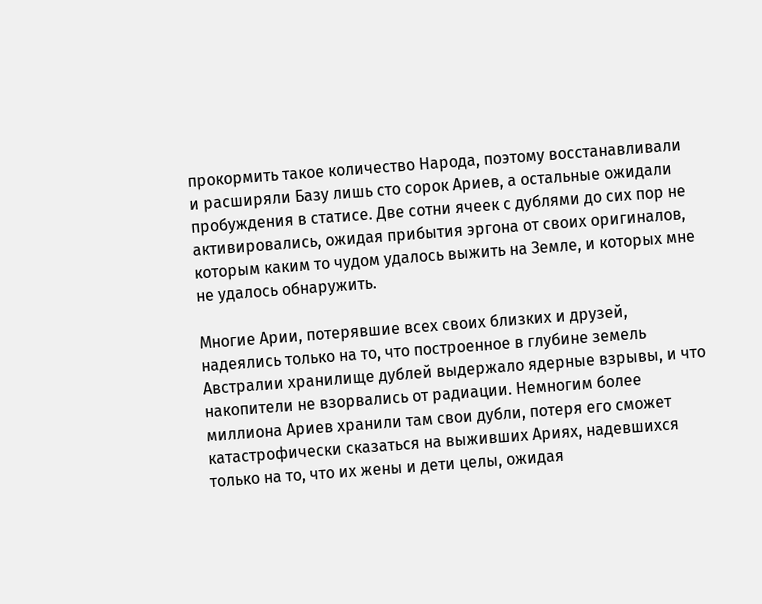прокормить такое количество Народа, поэтому восстанавливали и расширяли Базу лишь сто сорок Ариев, а остальные ожидали пробуждения в статисе. Две сотни ячеек с дублями до сих пор не активировались, ожидая прибытия эргона от своих оригиналов, которым каким то чудом удалось выжить на Земле, и которых мне не удалось обнаружить.

Многие Арии, потерявшие всех своих близких и друзей, надеялись только на то, что построенное в глубине земель Австралии хранилище дублей выдержало ядерные взрывы, и что накопители не взорвались от радиации. Немногим более миллиона Ариев хранили там свои дубли, потеря его сможет катастрофически сказаться на выживших Ариях, надевшихся только на то, что их жены и дети целы, ожидая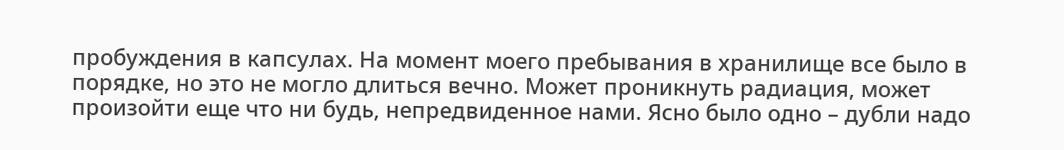пробуждения в капсулах. На момент моего пребывания в хранилище все было в порядке, но это не могло длиться вечно. Может проникнуть радиация, может произойти еще что ни будь, непредвиденное нами. Ясно было одно – дубли надо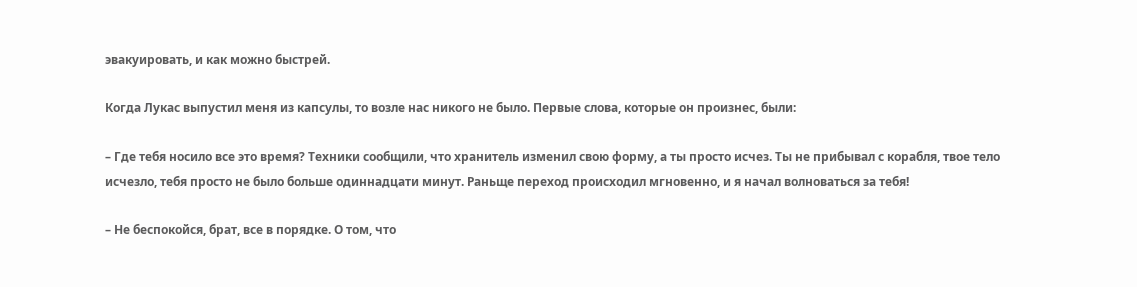эвакуировать, и как можно быстрей.

Когда Лукас выпустил меня из капсулы, то возле нас никого не было. Первые слова, которые он произнес, были:

– Где тебя носило все это время? Техники сообщили, что хранитель изменил свою форму, а ты просто исчез. Ты не прибывал с корабля, твое тело исчезло, тебя просто не было больше одиннадцати минут. Раньще переход происходил мгновенно, и я начал волноваться за тебя!

– Не беспокойся, брат, все в порядке. О том, что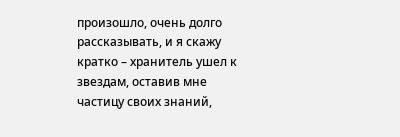произошло, очень долго рассказывать, и я скажу кратко – хранитель ушел к звездам, оставив мне частицу своих знаний,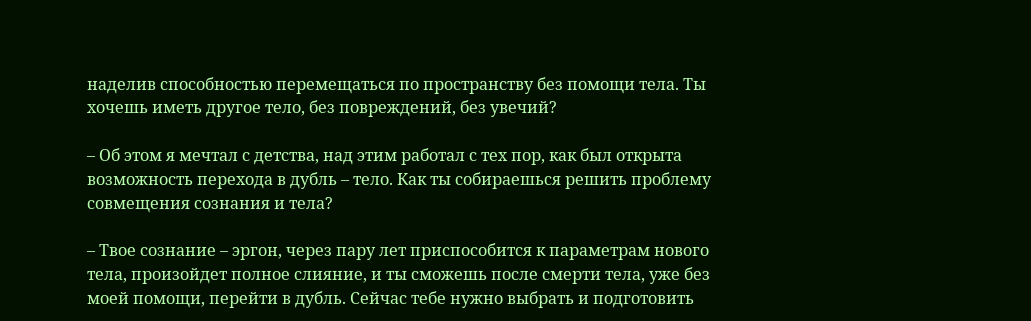наделив способностью перемещаться по пространству без помощи тела. Ты хочешь иметь другое тело, без повреждений, без увечий?

– Об этом я мечтал с детства, над этим работал с тех пор, как был открыта возможность перехода в дубль – тело. Как ты собираешься решить проблему совмещения сознания и тела?

– Твое сознание – эргон, через пару лет приспособится к параметрам нового тела, произойдет полное слияние, и ты сможешь после смерти тела, уже без моей помощи, перейти в дубль. Сейчас тебе нужно выбрать и подготовить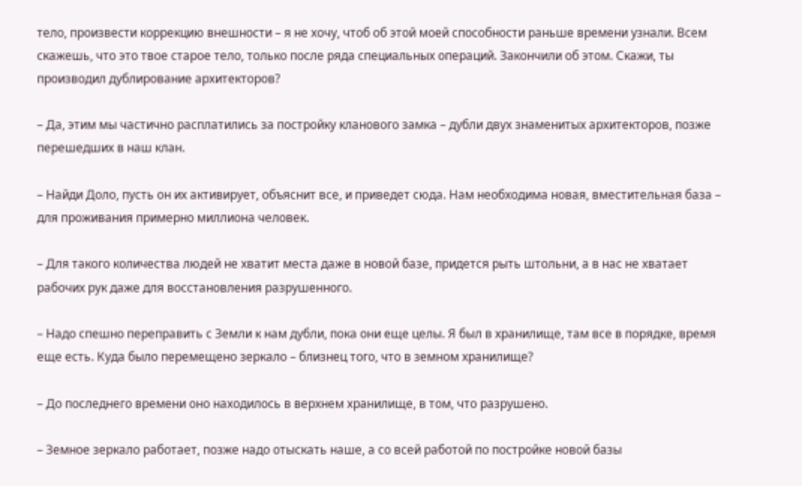тело, произвести коррекцию внешности – я не хочу, чтоб об этой моей способности раньше времени узнали. Всем скажешь, что это твое старое тело, только после ряда специальных операций. Закончили об этом. Скажи, ты производил дублирование архитекторов?

– Да, этим мы частично расплатились за постройку кланового замка – дубли двух знаменитых архитекторов, позже перешедших в наш клан.

– Найди Доло, пусть он их активирует, объяснит все, и приведет сюда. Нам необходима новая, вместительная база – для проживания примерно миллиона человек.

– Для такого количества людей не хватит места даже в новой базе, придется рыть штольни, а в нас не хватает рабочих рук даже для восстановления разрушенного.

– Надо спешно переправить с Земли к нам дубли, пока они еще целы. Я был в хранилище, там все в порядке, время еще есть. Куда было перемещено зеркало – близнец того, что в земном хранилище?

– До последнего времени оно находилось в верхнем хранилище, в том, что разрушено.

– Земное зеркало работает, позже надо отыскать наше, а со всей работой по постройке новой базы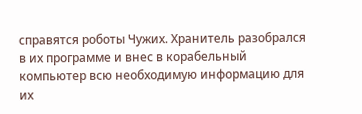справятся роботы Чужих. Хранитель разобрался в их программе и внес в корабельный компьютер всю необходимую информацию для их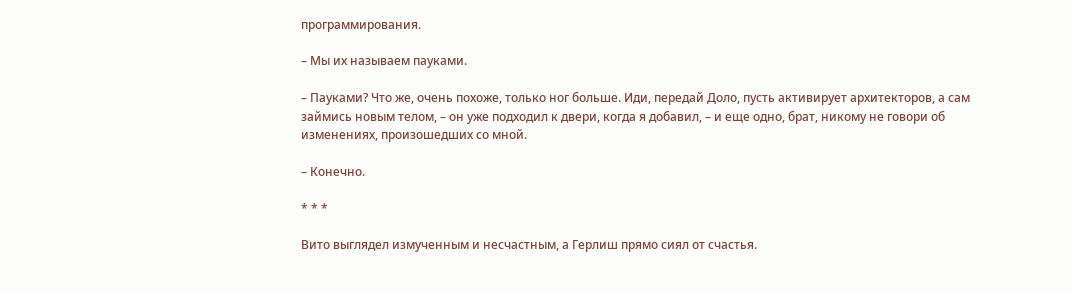программирования.

– Мы их называем пауками.

– Пауками? Что же, очень похоже, только ног больше. Иди, передай Доло, пусть активирует архитекторов, а сам займись новым телом, – он уже подходил к двери, когда я добавил, – и еще одно, брат, никому не говори об изменениях, произошедших со мной.

– Конечно.

* * *

Вито выглядел измученным и несчастным, а Герлиш прямо сиял от счастья.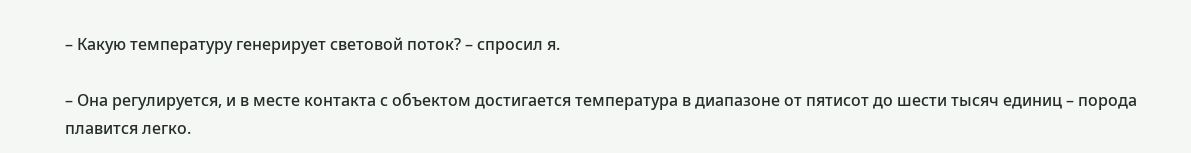– Какую температуру генерирует световой поток? – спросил я.

– Она регулируется, и в месте контакта с объектом достигается температура в диапазоне от пятисот до шести тысяч единиц – порода плавится легко.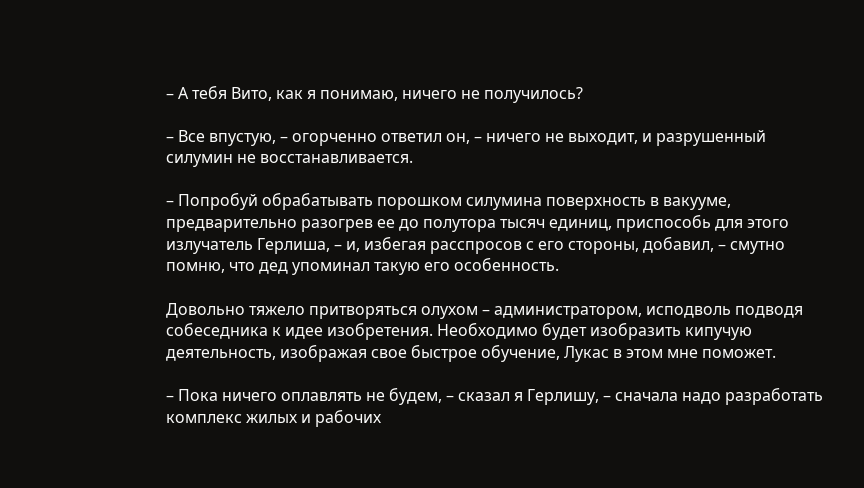– А тебя Вито, как я понимаю, ничего не получилось?

– Все впустую, – огорченно ответил он, – ничего не выходит, и разрушенный силумин не восстанавливается.

– Попробуй обрабатывать порошком силумина поверхность в вакууме, предварительно разогрев ее до полутора тысяч единиц, приспособь для этого излучатель Герлиша, – и, избегая расспросов с его стороны, добавил, – смутно помню, что дед упоминал такую его особенность.

Довольно тяжело притворяться олухом – администратором, исподволь подводя собеседника к идее изобретения. Необходимо будет изобразить кипучую деятельность, изображая свое быстрое обучение, Лукас в этом мне поможет.

– Пока ничего оплавлять не будем, – сказал я Герлишу, – сначала надо разработать комплекс жилых и рабочих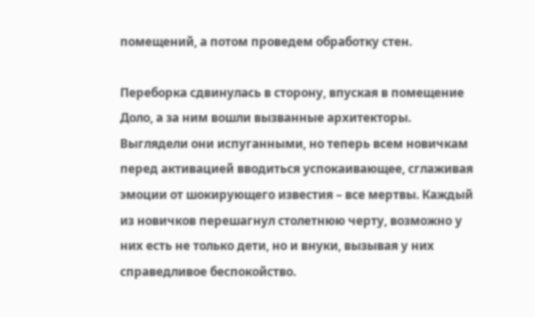помещений, а потом проведем обработку стен.

Переборка сдвинулась в сторону, впуская в помещение Доло, а за ним вошли вызванные архитекторы. Выглядели они испуганными, но теперь всем новичкам перед активацией вводиться успокаивающее, сглаживая эмоции от шокирующего известия – все мертвы. Каждый из новичков перешагнул столетнюю черту, возможно у них есть не только дети, но и внуки, вызывая у них справедливое беспокойство.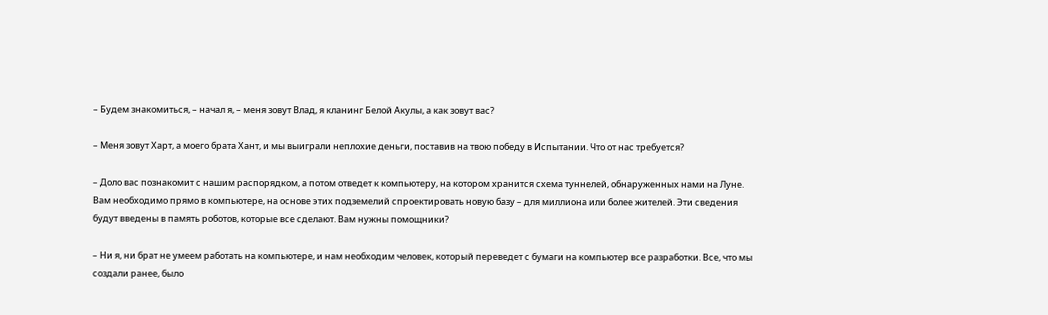– Будем знакомиться, – начал я, – меня зовут Влад, я кланинг Белой Акулы, а как зовут вас?

– Меня зовут Харт, а моего брата Хант, и мы выиграли неплохие деньги, поставив на твою победу в Испытании. Что от нас требуется?

– Доло вас познакомит с нашим распорядком, а потом отведет к компьютеру, на котором хранится схема туннелей, обнаруженных нами на Луне. Вам необходимо прямо в компьютере, на основе этих подземелий спроектировать новую базу – для миллиона или более жителей. Эти сведения будут введены в память роботов, которые все сделают. Вам нужны помощники?

– Ни я, ни брат не умеем работать на компьютере, и нам необходим человек, который переведет с бумаги на компьютер все разработки. Все, что мы создали ранее, было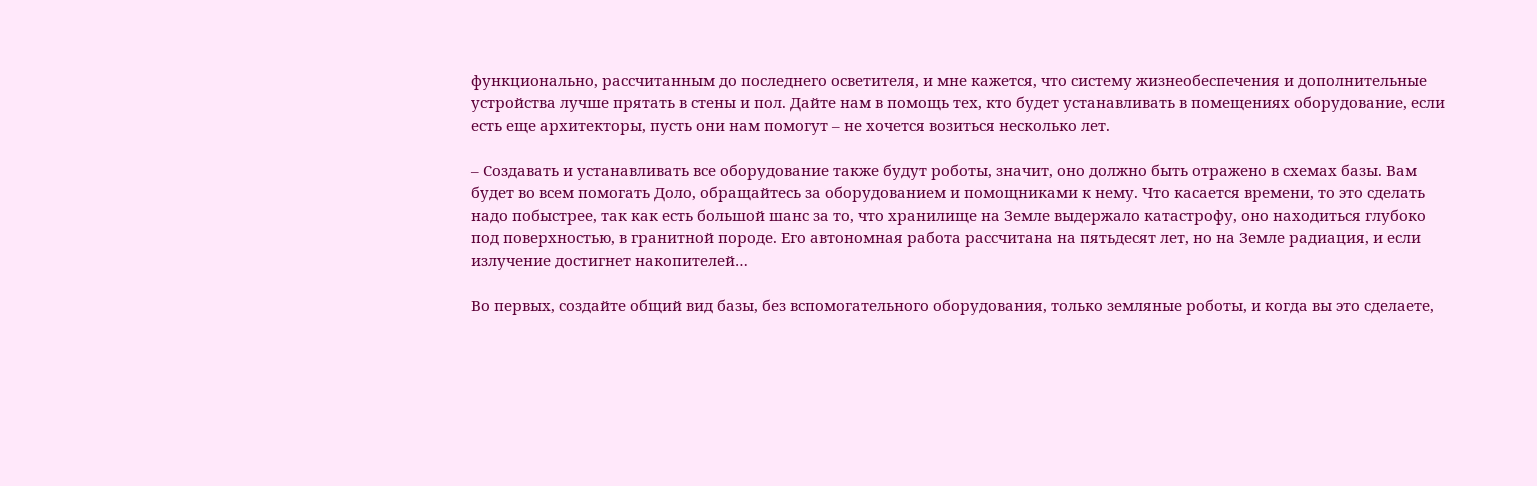функционально, рассчитанным до последнего осветителя, и мне кажется, что систему жизнеобеспечения и дополнительные устройства лучше прятать в стены и пол. Дайте нам в помощь тех, кто будет устанавливать в помещениях оборудование, если есть еще архитекторы, пусть они нам помогут – не хочется возиться несколько лет.

– Создавать и устанавливать все оборудование также будут роботы, значит, оно должно быть отражено в схемах базы. Вам будет во всем помогать Доло, обращайтесь за оборудованием и помощниками к нему. Что касается времени, то это сделать надо побыстрее, так как есть большой шанс за то, что хранилище на Земле выдержало катастрофу, оно находиться глубоко под поверхностью, в гранитной породе. Его автономная работа рассчитана на пятьдесят лет, но на Земле радиация, и если излучение достигнет накопителей…

Во первых, создайте общий вид базы, без вспомогательного оборудования, только земляные роботы, и когда вы это сделаете,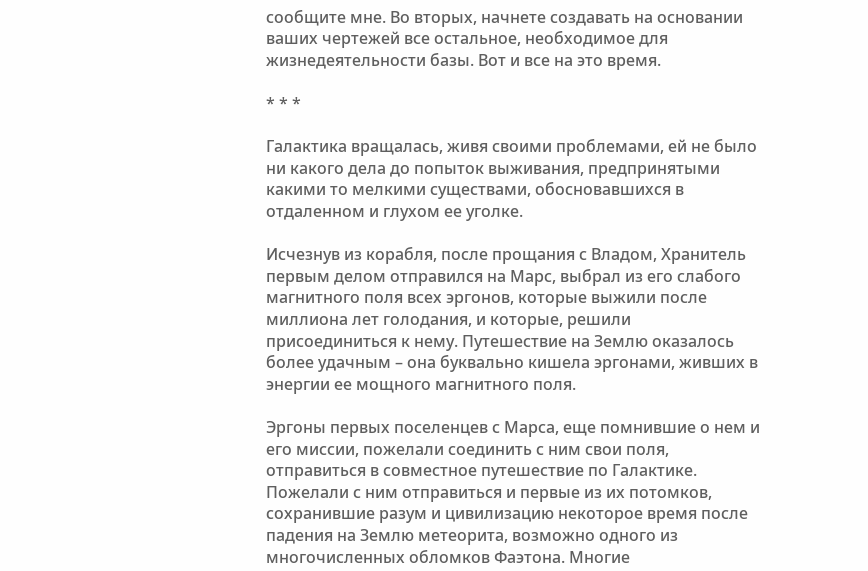сообщите мне. Во вторых, начнете создавать на основании ваших чертежей все остальное, необходимое для жизнедеятельности базы. Вот и все на это время.

* * *

Галактика вращалась, живя своими проблемами, ей не было ни какого дела до попыток выживания, предпринятыми какими то мелкими существами, обосновавшихся в отдаленном и глухом ее уголке.

Исчезнув из корабля, после прощания с Владом, Хранитель первым делом отправился на Марс, выбрал из его слабого магнитного поля всех эргонов, которые выжили после миллиона лет голодания, и которые, решили присоединиться к нему. Путешествие на Землю оказалось более удачным – она буквально кишела эргонами, живших в энергии ее мощного магнитного поля.

Эргоны первых поселенцев с Марса, еще помнившие о нем и его миссии, пожелали соединить с ним свои поля, отправиться в совместное путешествие по Галактике. Пожелали с ним отправиться и первые из их потомков, сохранившие разум и цивилизацию некоторое время после падения на Землю метеорита, возможно одного из многочисленных обломков Фаэтона. Многие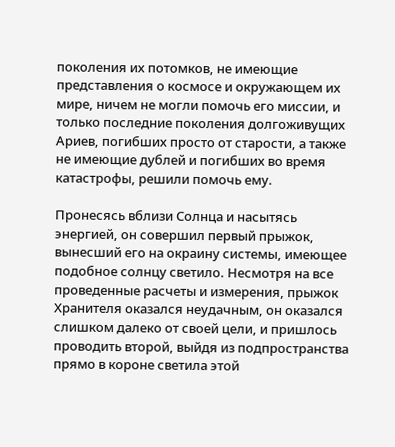поколения их потомков, не имеющие представления о космосе и окружающем их мире, ничем не могли помочь его миссии, и только последние поколения долгоживущих Ариев, погибших просто от старости, а также не имеющие дублей и погибших во время катастрофы, решили помочь ему.

Пронесясь вблизи Солнца и насытясь энергией, он совершил первый прыжок, вынесший его на окраину системы, имеющее подобное солнцу светило. Несмотря на все проведенные расчеты и измерения, прыжок Хранителя оказался неудачным, он оказался слишком далеко от своей цели, и пришлось проводить второй, выйдя из подпространства прямо в короне светила этой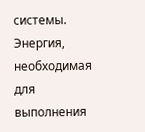системы. Энергия, необходимая для выполнения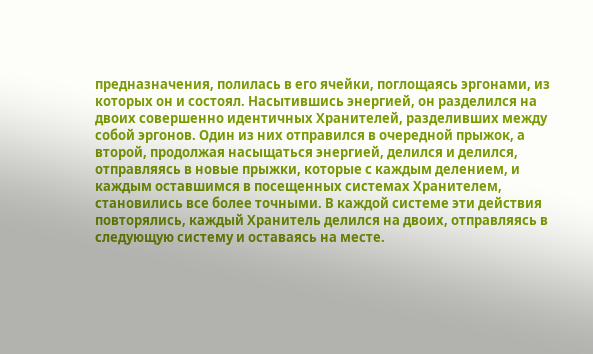предназначения, полилась в его ячейки, поглощаясь эргонами, из которых он и состоял. Насытившись энергией, он разделился на двоих совершенно идентичных Хранителей, разделивших между собой эргонов. Один из них отправился в очередной прыжок, а второй, продолжая насыщаться энергией, делился и делился, отправляясь в новые прыжки, которые с каждым делением, и каждым оставшимся в посещенных системах Хранителем, становились все более точными. В каждой системе эти действия повторялись, каждый Хранитель делился на двоих, отправляясь в следующую систему и оставаясь на месте.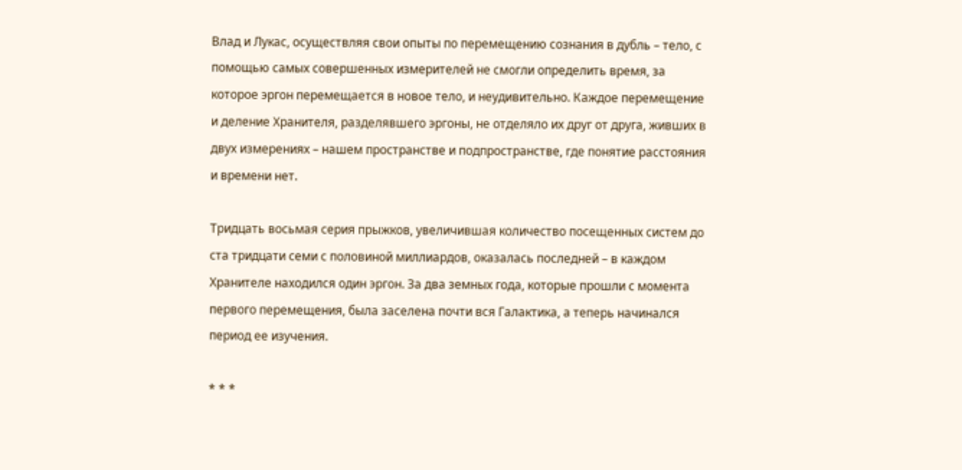Влад и Лукас, осуществляя свои опыты по перемещению сознания в дубль – тело, с помощью самых совершенных измерителей не смогли определить время, за которое эргон перемещается в новое тело, и неудивительно. Каждое перемещение и деление Хранителя, разделявшего эргоны, не отделяло их друг от друга, живших в двух измерениях – нашем пространстве и подпространстве, где понятие расстояния и времени нет.

Тридцать восьмая серия прыжков, увеличившая количество посещенных систем до ста тридцати семи с половиной миллиардов, оказалась последней – в каждом Хранителе находился один эргон. За два земных года, которые прошли с момента первого перемещения, была заселена почти вся Галактика, а теперь начинался период ее изучения.

* * *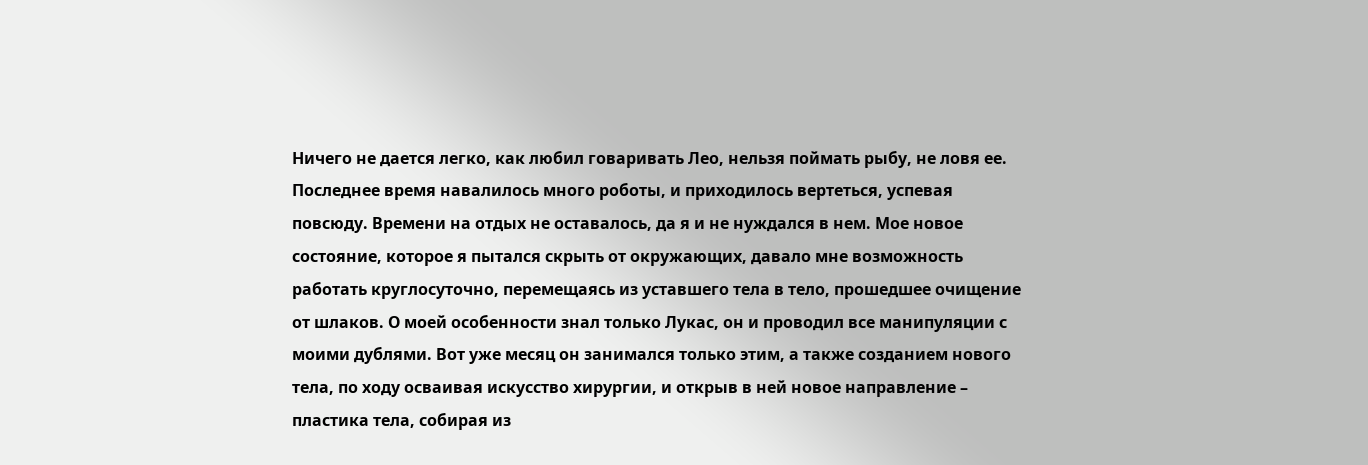Ничего не дается легко, как любил говаривать Лео, нельзя поймать рыбу, не ловя ее. Последнее время навалилось много роботы, и приходилось вертеться, успевая повсюду. Времени на отдых не оставалось, да я и не нуждался в нем. Мое новое состояние, которое я пытался скрыть от окружающих, давало мне возможность работать круглосуточно, перемещаясь из уставшего тела в тело, прошедшее очищение от шлаков. О моей особенности знал только Лукас, он и проводил все манипуляции с моими дублями. Вот уже месяц он занимался только этим, а также созданием нового тела, по ходу осваивая искусство хирургии, и открыв в ней новое направление – пластика тела, собирая из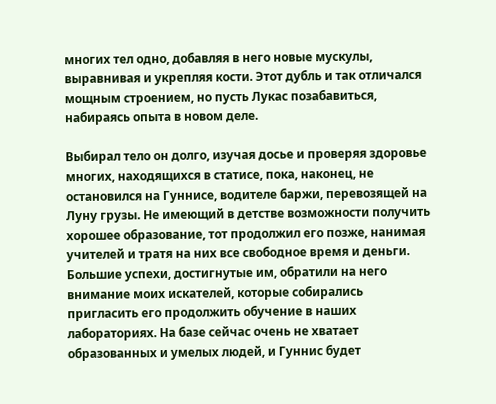многих тел одно, добавляя в него новые мускулы, выравнивая и укрепляя кости. Этот дубль и так отличался мощным строением, но пусть Лукас позабавиться, набираясь опыта в новом деле.

Выбирал тело он долго, изучая досье и проверяя здоровье многих, находящихся в статисе, пока, наконец, не остановился на Гуннисе, водителе баржи, перевозящей на Луну грузы. Не имеющий в детстве возможности получить хорошее образование, тот продолжил его позже, нанимая учителей и тратя на них все свободное время и деньги. Большие успехи, достигнутые им, обратили на него внимание моих искателей, которые собирались пригласить его продолжить обучение в наших лабораториях. На базе сейчас очень не хватает образованных и умелых людей, и Гуннис будет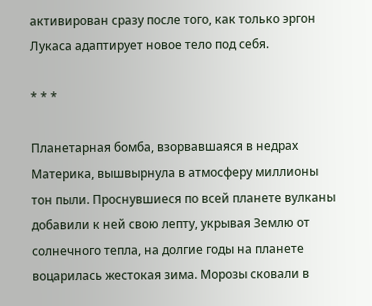активирован сразу после того, как только эргон Лукаса адаптирует новое тело под себя.

* * *

Планетарная бомба, взорвавшаяся в недрах Материка, вышвырнула в атмосферу миллионы тон пыли. Проснувшиеся по всей планете вулканы добавили к ней свою лепту, укрывая Землю от солнечного тепла, на долгие годы на планете воцарилась жестокая зима. Морозы сковали в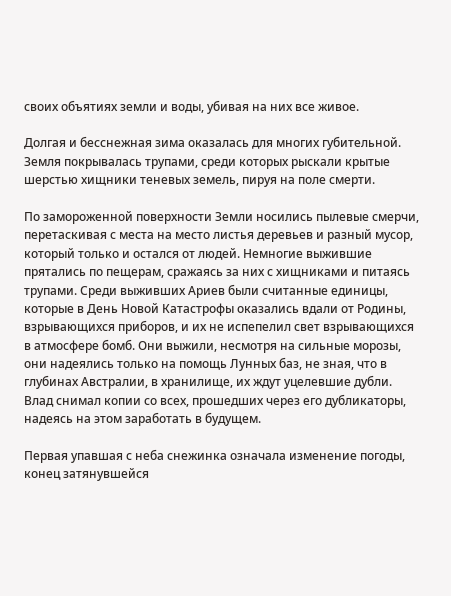своих объятиях земли и воды, убивая на них все живое.

Долгая и бесснежная зима оказалась для многих губительной. Земля покрывалась трупами, среди которых рыскали крытые шерстью хищники теневых земель, пируя на поле смерти.

По замороженной поверхности Земли носились пылевые смерчи, перетаскивая с места на место листья деревьев и разный мусор, который только и остался от людей. Немногие выжившие прятались по пещерам, сражаясь за них с хищниками и питаясь трупами. Среди выживших Ариев были считанные единицы, которые в День Новой Катастрофы оказались вдали от Родины, взрывающихся приборов, и их не испепелил свет взрывающихся в атмосфере бомб. Они выжили, несмотря на сильные морозы, они надеялись только на помощь Лунных баз, не зная, что в глубинах Австралии, в хранилище, их ждут уцелевшие дубли. Влад снимал копии со всех, прошедших через его дубликаторы, надеясь на этом заработать в будущем.

Первая упавшая с неба снежинка означала изменение погоды, конец затянувшейся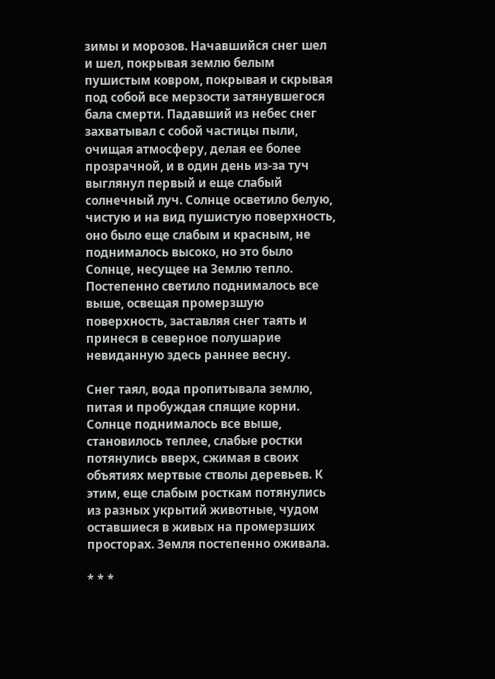зимы и морозов. Начавшийся снег шел и шел, покрывая землю белым пушистым ковром, покрывая и скрывая под собой все мерзости затянувшегося бала смерти. Падавший из небес снег захватывал с собой частицы пыли, очищая атмосферу, делая ее более прозрачной, и в один день из-за туч выглянул первый и еще слабый солнечный луч. Солнце осветило белую, чистую и на вид пушистую поверхность, оно было еще слабым и красным, не поднималось высоко, но это было Солнце, несущее на Землю тепло. Постепенно светило поднималось все выше, освещая промерзшую поверхность, заставляя снег таять и принеся в северное полушарие невиданную здесь раннее весну.

Снег таял, вода пропитывала землю, питая и пробуждая спящие корни. Солнце поднималось все выше, становилось теплее, слабые ростки потянулись вверх, сжимая в своих объятиях мертвые стволы деревьев. К этим, еще слабым росткам потянулись из разных укрытий животные, чудом оставшиеся в живых на промерзших просторах. Земля постепенно оживала.

* * *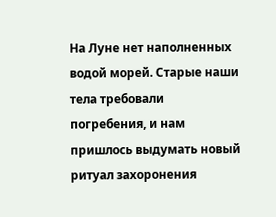На Луне нет наполненных водой морей. Старые наши тела требовали погребения, и нам пришлось выдумать новый ритуал захоронения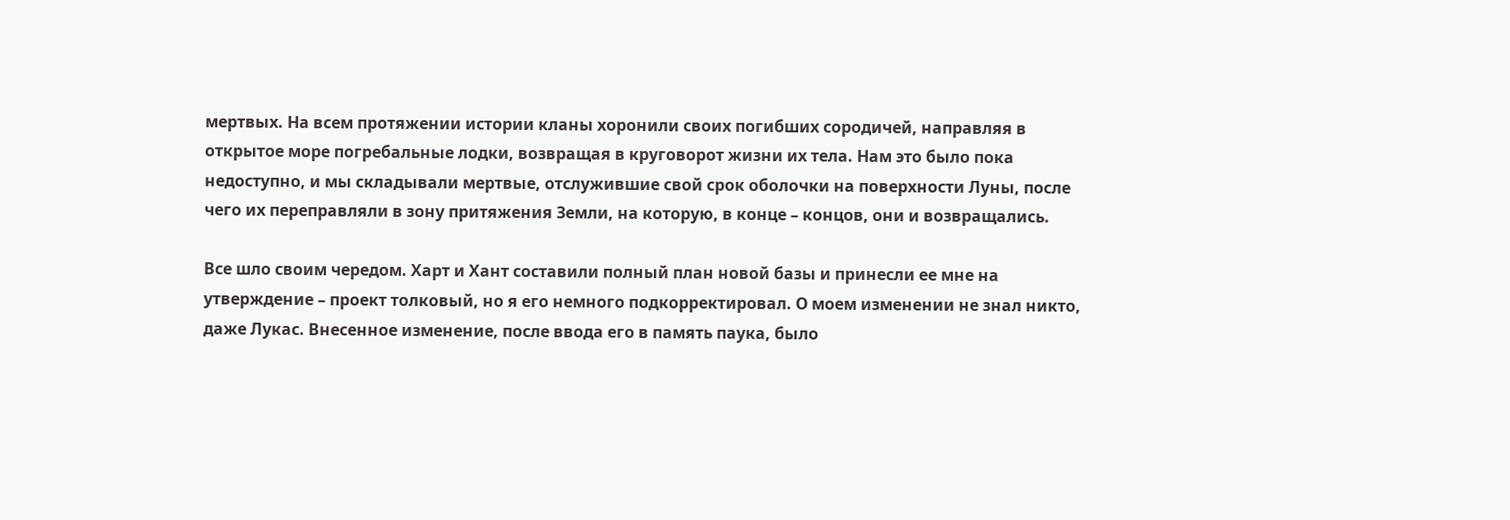мертвых. На всем протяжении истории кланы хоронили своих погибших сородичей, направляя в открытое море погребальные лодки, возвращая в круговорот жизни их тела. Нам это было пока недоступно, и мы складывали мертвые, отслужившие свой срок оболочки на поверхности Луны, после чего их переправляли в зону притяжения Земли, на которую, в конце – концов, они и возвращались.

Все шло своим чередом. Харт и Хант составили полный план новой базы и принесли ее мне на утверждение – проект толковый, но я его немного подкорректировал. О моем изменении не знал никто, даже Лукас. Внесенное изменение, после ввода его в память паука, было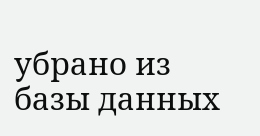убрано из базы данных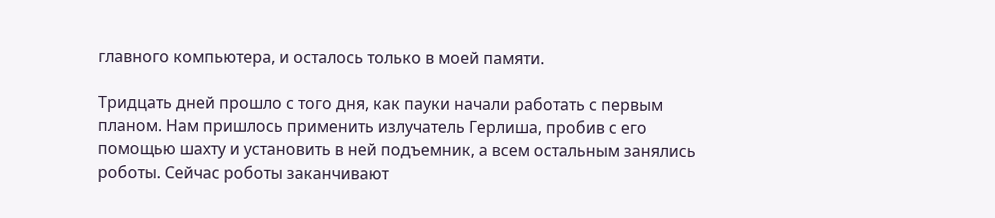главного компьютера, и осталось только в моей памяти.

Тридцать дней прошло с того дня, как пауки начали работать с первым планом. Нам пришлось применить излучатель Герлиша, пробив с его помощью шахту и установить в ней подъемник, а всем остальным занялись роботы. Сейчас роботы заканчивают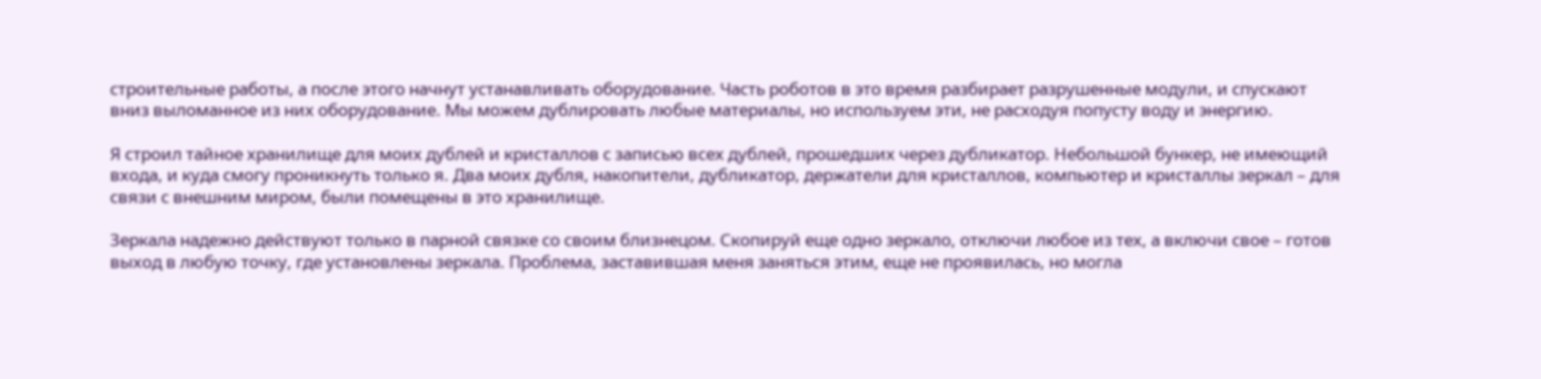строительные работы, а после этого начнут устанавливать оборудование. Часть роботов в это время разбирает разрушенные модули, и спускают вниз выломанное из них оборудование. Мы можем дублировать любые материалы, но используем эти, не расходуя попусту воду и энергию.

Я строил тайное хранилище для моих дублей и кристаллов с записью всех дублей, прошедших через дубликатор. Небольшой бункер, не имеющий входа, и куда смогу проникнуть только я. Два моих дубля, накопители, дубликатор, держатели для кристаллов, компьютер и кристаллы зеркал – для связи с внешним миром, были помещены в это хранилище.

Зеркала надежно действуют только в парной связке со своим близнецом. Скопируй еще одно зеркало, отключи любое из тех, а включи свое – готов выход в любую точку, где установлены зеркала. Проблема, заставившая меня заняться этим, еще не проявилась, но могла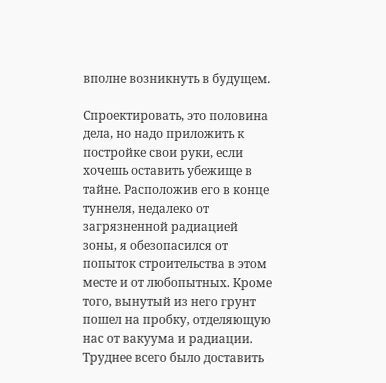вполне возникнуть в будущем.

Спроектировать, это половина дела, но надо приложить к постройке свои руки, если хочешь оставить убежище в тайне. Расположив его в конце туннеля, недалеко от загрязненной радиацией зоны, я обезопасился от попыток строительства в этом месте и от любопытных. Кроме того, вынутый из него грунт пошел на пробку, отделяющую нас от вакуума и радиации. Труднее всего было доставить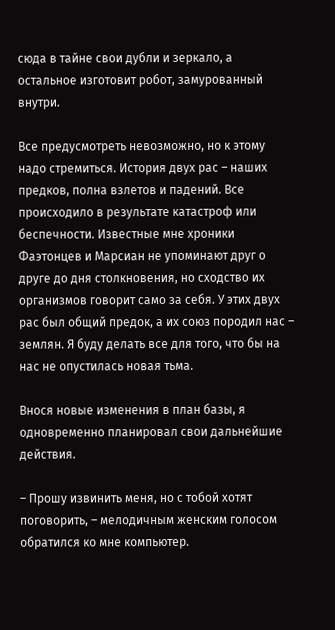сюда в тайне свои дубли и зеркало, а остальное изготовит робот, замурованный внутри.

Все предусмотреть невозможно, но к этому надо стремиться. История двух рас – наших предков, полна взлетов и падений. Все происходило в результате катастроф или беспечности. Известные мне хроники Фаэтонцев и Марсиан не упоминают друг о друге до дня столкновения, но сходство их организмов говорит само за себя. У этих двух рас был общий предок, а их союз породил нас – землян. Я буду делать все для того, что бы на нас не опустилась новая тьма.

Внося новые изменения в план базы, я одновременно планировал свои дальнейшие действия.

– Прошу извинить меня, но с тобой хотят поговорить, – мелодичным женским голосом обратился ко мне компьютер.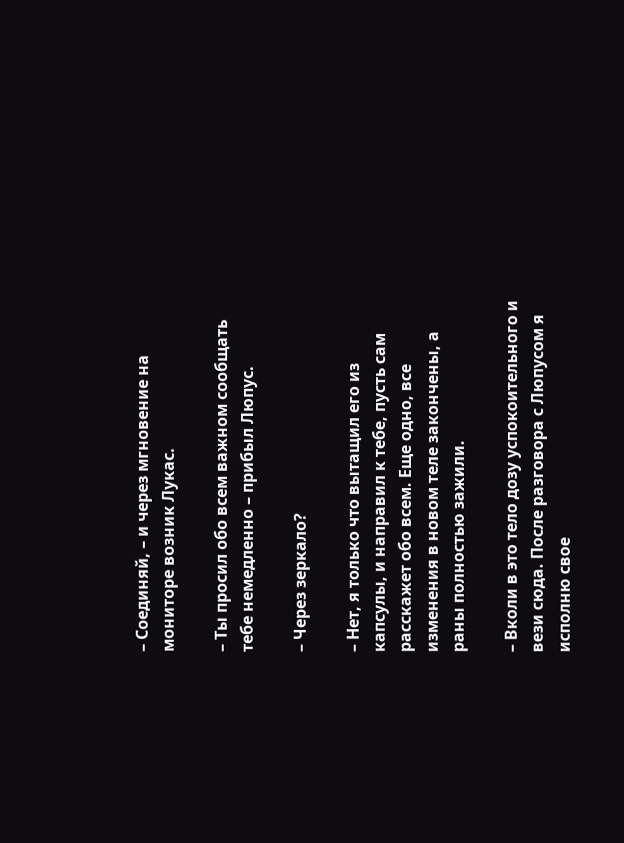– Соединяй, – и через мгновение на мониторе возник Лукас.

– Ты просил обо всем важном сообщать тебе немедленно – прибыл Люпус.

– Через зеркало?

– Нет, я только что вытащил его из капсулы, и направил к тебе, пусть сам расскажет обо всем. Еще одно, все изменения в новом теле закончены, а раны полностью зажили.

– Вколи в это тело дозу успокоительного и вези сюда. После разговора с Люпусом я исполню свое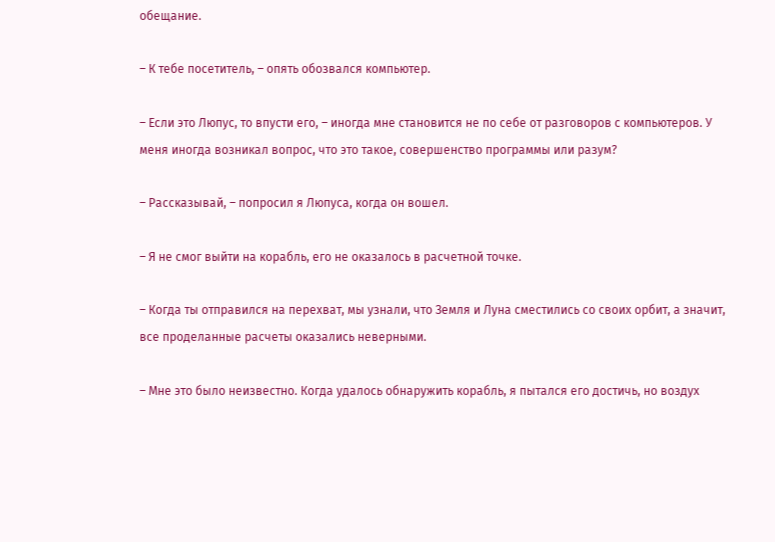обещание.

– К тебе посетитель, – опять обозвался компьютер.

– Если это Люпус, то впусти его, – иногда мне становится не по себе от разговоров с компьютеров. У меня иногда возникал вопрос, что это такое, совершенство программы или разум?

– Рассказывай, – попросил я Люпуса, когда он вошел.

– Я не смог выйти на корабль, его не оказалось в расчетной точке.

– Когда ты отправился на перехват, мы узнали, что Земля и Луна сместились со своих орбит, а значит, все проделанные расчеты оказались неверными.

– Мне это было неизвестно. Когда удалось обнаружить корабль, я пытался его достичь, но воздух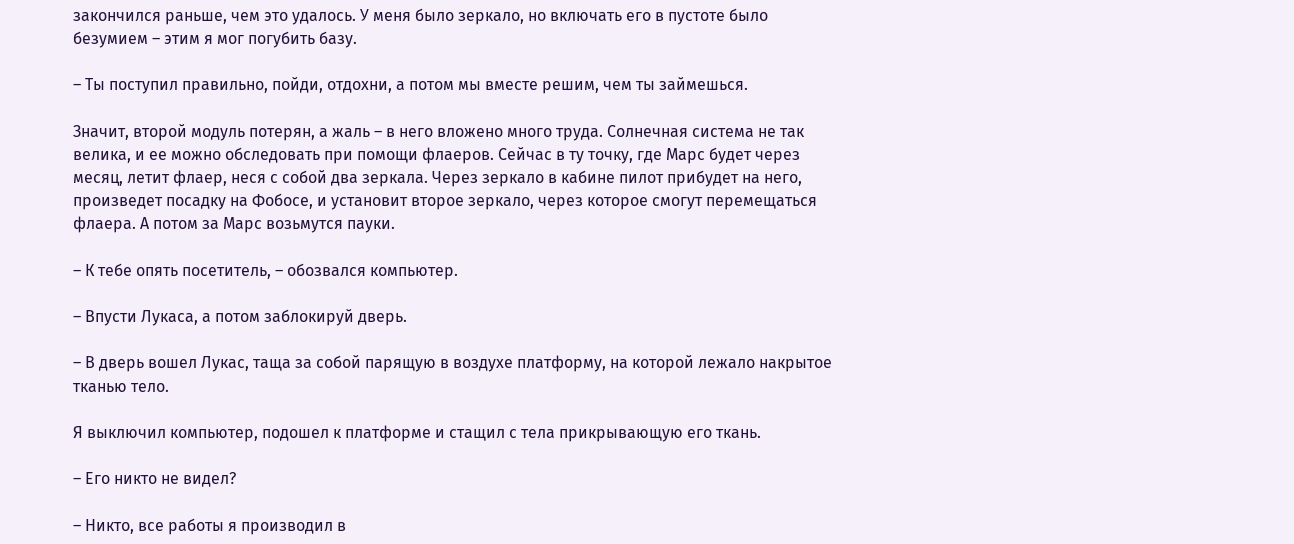закончился раньше, чем это удалось. У меня было зеркало, но включать его в пустоте было безумием – этим я мог погубить базу.

– Ты поступил правильно, пойди, отдохни, а потом мы вместе решим, чем ты займешься.

Значит, второй модуль потерян, а жаль – в него вложено много труда. Солнечная система не так велика, и ее можно обследовать при помощи флаеров. Сейчас в ту точку, где Марс будет через месяц, летит флаер, неся с собой два зеркала. Через зеркало в кабине пилот прибудет на него, произведет посадку на Фобосе, и установит второе зеркало, через которое смогут перемещаться флаера. А потом за Марс возьмутся пауки.

– К тебе опять посетитель, – обозвался компьютер.

– Впусти Лукаса, а потом заблокируй дверь.

– В дверь вошел Лукас, таща за собой парящую в воздухе платформу, на которой лежало накрытое тканью тело.

Я выключил компьютер, подошел к платформе и стащил с тела прикрывающую его ткань.

– Его никто не видел?

– Никто, все работы я производил в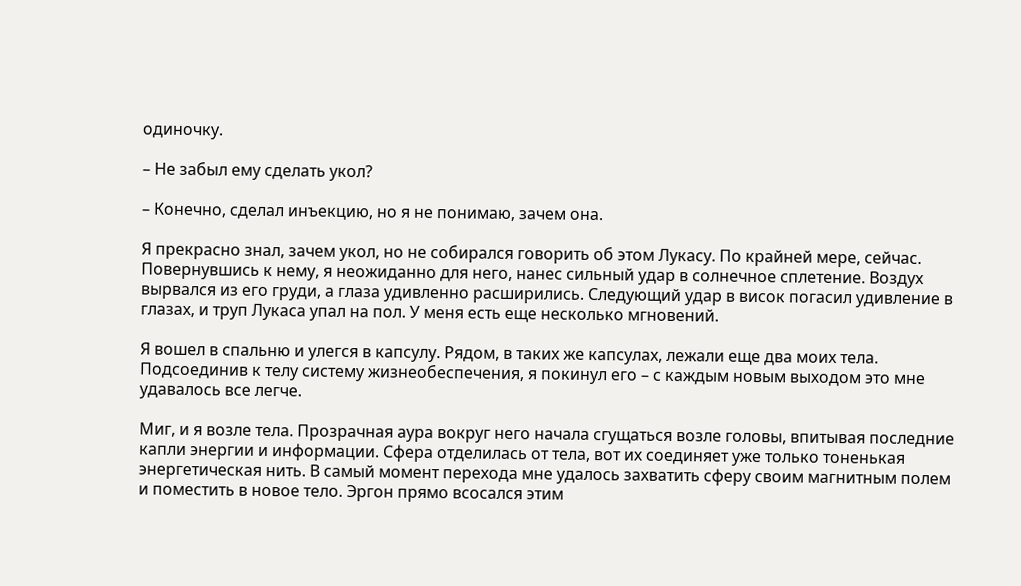одиночку.

– Не забыл ему сделать укол?

– Конечно, сделал инъекцию, но я не понимаю, зачем она.

Я прекрасно знал, зачем укол, но не собирался говорить об этом Лукасу. По крайней мере, сейчас. Повернувшись к нему, я неожиданно для него, нанес сильный удар в солнечное сплетение. Воздух вырвался из его груди, а глаза удивленно расширились. Следующий удар в висок погасил удивление в глазах, и труп Лукаса упал на пол. У меня есть еще несколько мгновений.

Я вошел в спальню и улегся в капсулу. Рядом, в таких же капсулах, лежали еще два моих тела. Подсоединив к телу систему жизнеобеспечения, я покинул его – с каждым новым выходом это мне удавалось все легче.

Миг, и я возле тела. Прозрачная аура вокруг него начала сгущаться возле головы, впитывая последние капли энергии и информации. Сфера отделилась от тела, вот их соединяет уже только тоненькая энергетическая нить. В самый момент перехода мне удалось захватить сферу своим магнитным полем и поместить в новое тело. Эргон прямо всосался этим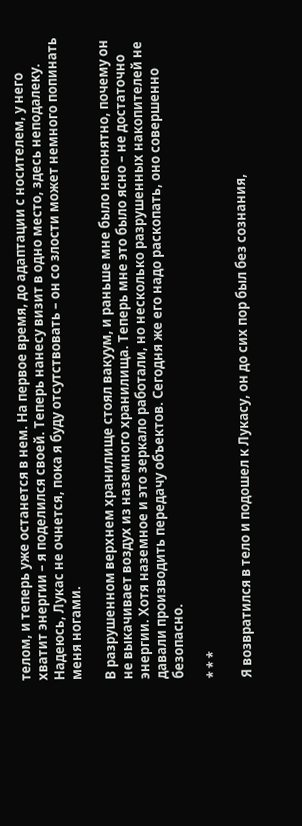телом, и теперь уже останется в нем. На первое время, до адаптации с носителем, у него хватит энергии – я поделился своей. Теперь нанесу визит в одно место, здесь неподалеку. Надеюсь, Лукас не очнется, пока я буду отсутствовать – он со злости может немного попинать меня ногами.

В разрушенном верхнем хранилище стоял вакуум, и раньше мне было непонятно, почему он не выкачивает воздух из наземного хранилища. Теперь мне это было ясно – не достаточно энергии. Хотя наземное и это зеркало работали, но несколько разрушенных накопителей не давали производить передачу объектов. Сегодня же его надо раскопать, оно совершенно безопасно.

* * *

Я возвратился в тело и подошел к Лукасу, он до сих пор был без сознания,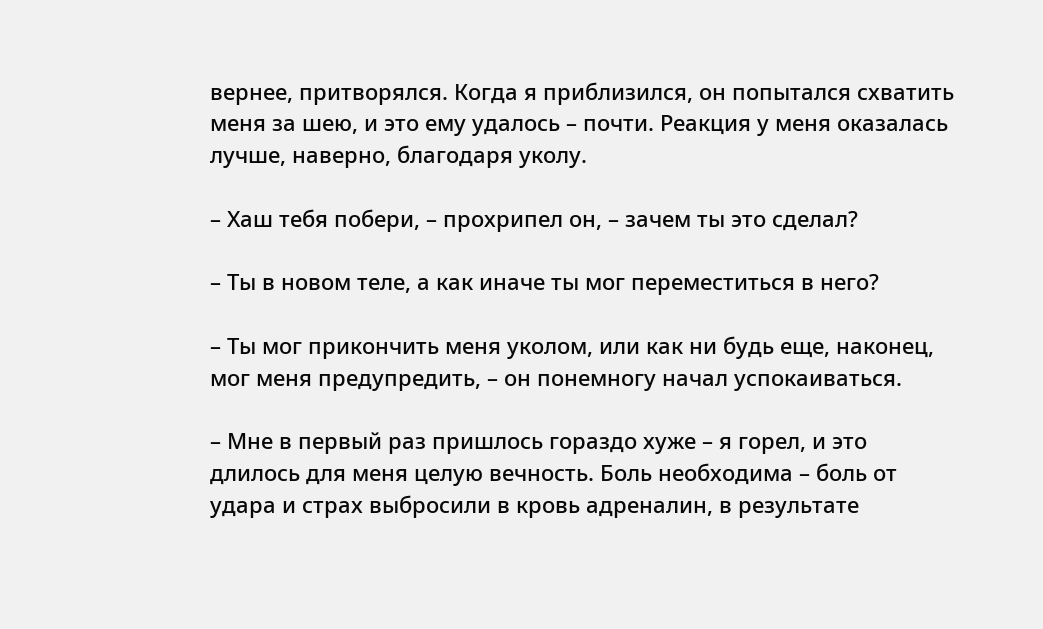вернее, притворялся. Когда я приблизился, он попытался схватить меня за шею, и это ему удалось – почти. Реакция у меня оказалась лучше, наверно, благодаря уколу.

– Хаш тебя побери, – прохрипел он, – зачем ты это сделал?

– Ты в новом теле, а как иначе ты мог переместиться в него?

– Ты мог прикончить меня уколом, или как ни будь еще, наконец, мог меня предупредить, – он понемногу начал успокаиваться.

– Мне в первый раз пришлось гораздо хуже – я горел, и это длилось для меня целую вечность. Боль необходима – боль от удара и страх выбросили в кровь адреналин, в результате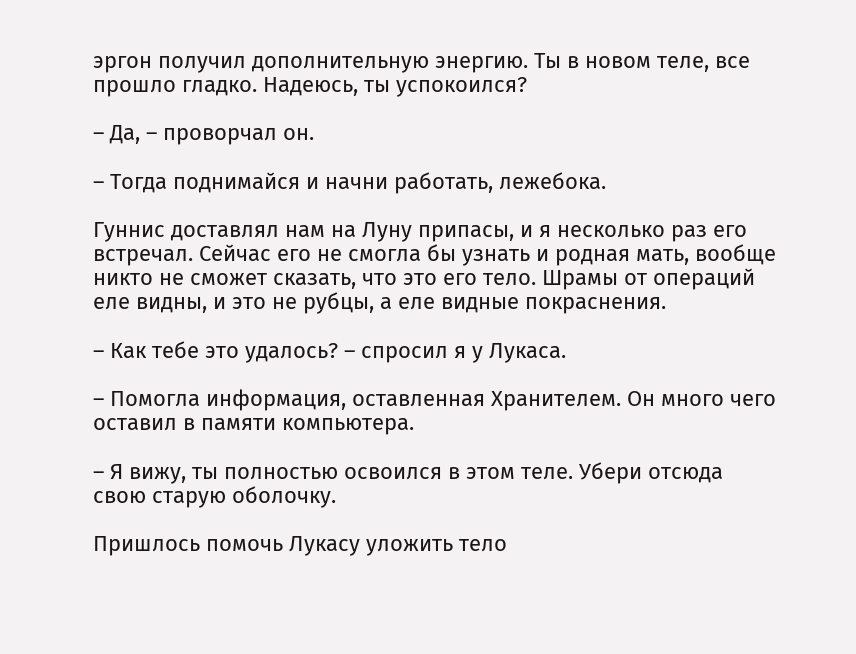эргон получил дополнительную энергию. Ты в новом теле, все прошло гладко. Надеюсь, ты успокоился?

– Да, – проворчал он.

– Тогда поднимайся и начни работать, лежебока.

Гуннис доставлял нам на Луну припасы, и я несколько раз его встречал. Сейчас его не смогла бы узнать и родная мать, вообще никто не сможет сказать, что это его тело. Шрамы от операций еле видны, и это не рубцы, а еле видные покраснения.

– Как тебе это удалось? – спросил я у Лукаса.

– Помогла информация, оставленная Хранителем. Он много чего оставил в памяти компьютера.

– Я вижу, ты полностью освоился в этом теле. Убери отсюда свою старую оболочку.

Пришлось помочь Лукасу уложить тело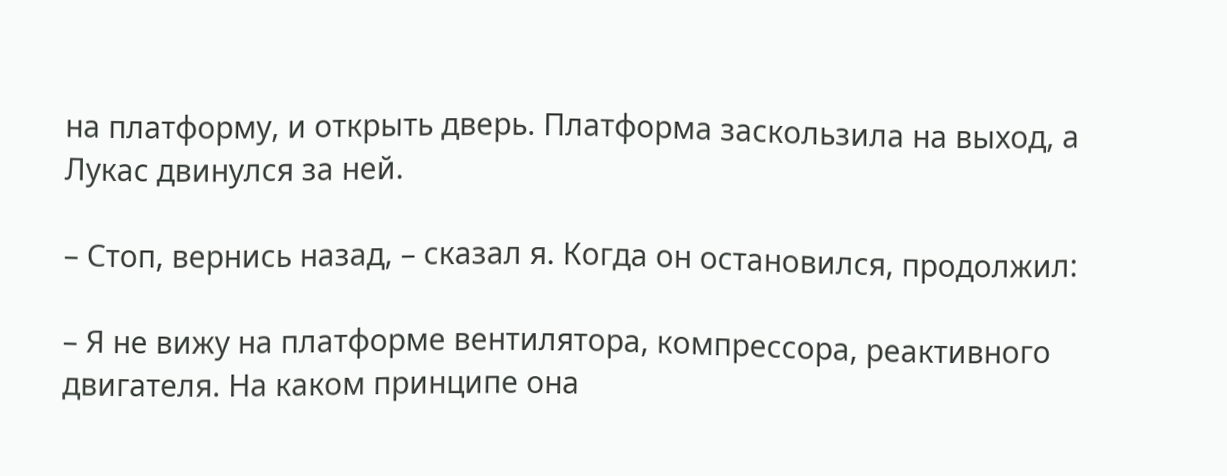на платформу, и открыть дверь. Платформа заскользила на выход, а Лукас двинулся за ней.

– Стоп, вернись назад, – сказал я. Когда он остановился, продолжил:

– Я не вижу на платформе вентилятора, компрессора, реактивного двигателя. На каком принципе она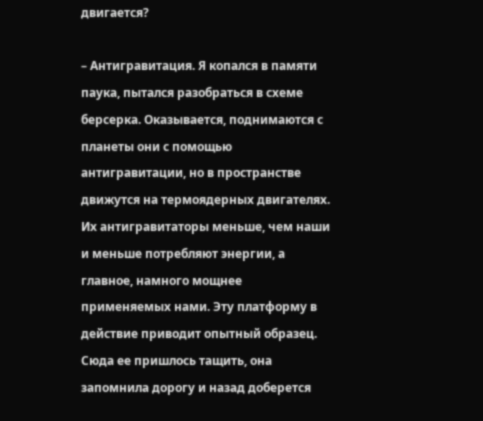двигается?

– Антигравитация. Я копался в памяти паука, пытался разобраться в схеме берсерка. Оказывается, поднимаются с планеты они с помощью антигравитации, но в пространстве движутся на термоядерных двигателях. Их антигравитаторы меньше, чем наши и меньше потребляют энергии, а главное, намного мощнее применяемых нами. Эту платформу в действие приводит опытный образец. Сюда ее пришлось тащить, она запомнила дорогу и назад доберется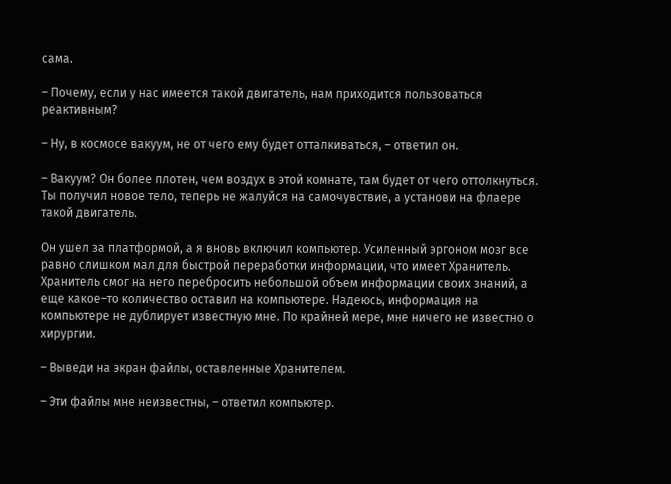сама.

– Почему, если у нас имеется такой двигатель, нам приходится пользоваться реактивным?

– Ну, в космосе вакуум, не от чего ему будет отталкиваться, – ответил он.

– Вакуум? Он более плотен, чем воздух в этой комнате, там будет от чего оттолкнуться. Ты получил новое тело, теперь не жалуйся на самочувствие, а установи на флаере такой двигатель.

Он ушел за платформой, а я вновь включил компьютер. Усиленный эргоном мозг все равно слишком мал для быстрой переработки информации, что имеет Хранитель. Хранитель смог на него перебросить небольшой объем информации своих знаний, а еще какое–то количество оставил на компьютере. Надеюсь, информация на компьютере не дублирует известную мне. По крайней мере, мне ничего не известно о хирургии.

– Выведи на экран файлы, оставленные Хранителем.

– Эти файлы мне неизвестны, – ответил компьютер.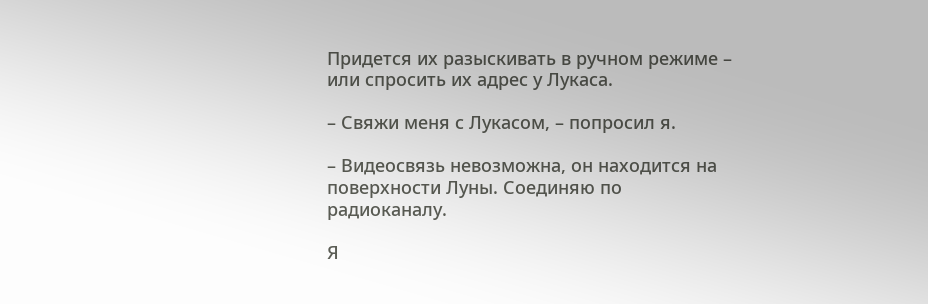Придется их разыскивать в ручном режиме – или спросить их адрес у Лукаса.

– Свяжи меня с Лукасом, – попросил я.

– Видеосвязь невозможна, он находится на поверхности Луны. Соединяю по радиоканалу.

Я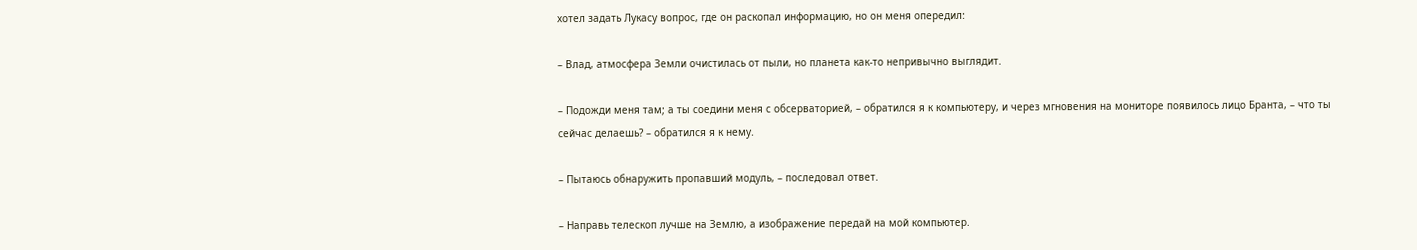хотел задать Лукасу вопрос, где он раскопал информацию, но он меня опередил:

– Влад, атмосфера Земли очистилась от пыли, но планета как-то непривычно выглядит.

– Подожди меня там; а ты соедини меня с обсерваторией, – обратился я к компьютеру, и через мгновения на мониторе появилось лицо Бранта, – что ты сейчас делаешь? – обратился я к нему.

– Пытаюсь обнаружить пропавший модуль, – последовал ответ.

– Направь телескоп лучше на Землю, а изображение передай на мой компьютер.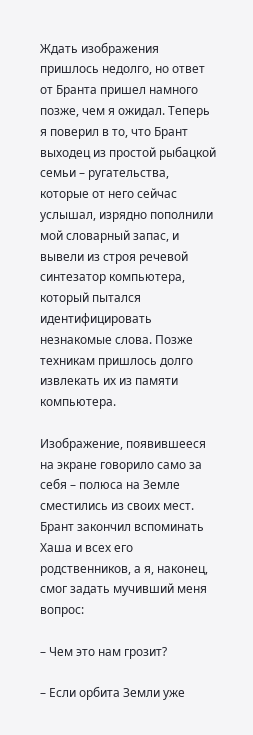Ждать изображения пришлось недолго, но ответ от Бранта пришел намного позже, чем я ожидал. Теперь я поверил в то, что Брант выходец из простой рыбацкой семьи – ругательства, которые от него сейчас услышал, изрядно пополнили мой словарный запас, и вывели из строя речевой синтезатор компьютера, который пытался идентифицировать незнакомые слова. Позже техникам пришлось долго извлекать их из памяти компьютера.

Изображение, появившееся на экране говорило само за себя – полюса на Земле сместились из своих мест. Брант закончил вспоминать Хаша и всех его родственников, а я, наконец, смог задать мучивший меня вопрос:

– Чем это нам грозит?

– Если орбита Земли уже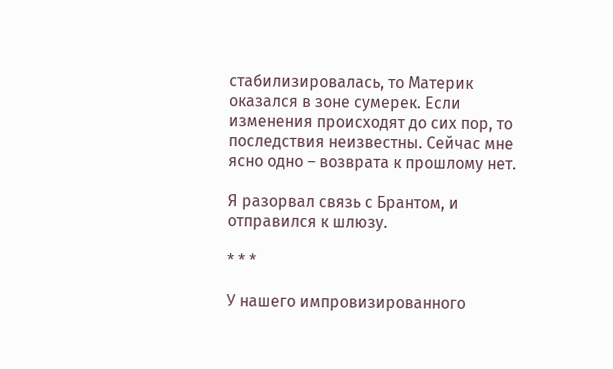стабилизировалась, то Материк оказался в зоне сумерек. Если изменения происходят до сих пор, то последствия неизвестны. Сейчас мне ясно одно – возврата к прошлому нет.

Я разорвал связь с Брантом, и отправился к шлюзу.

* * *

У нашего импровизированного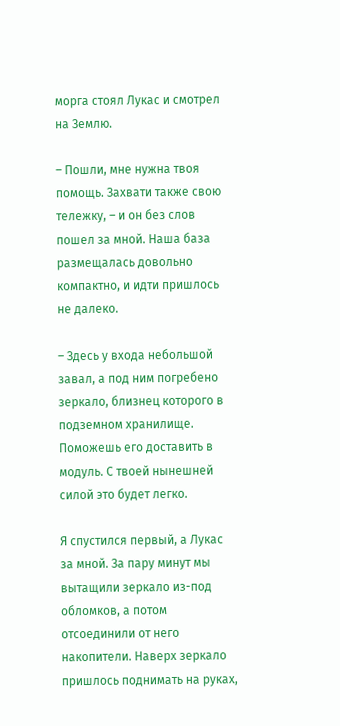морга стоял Лукас и смотрел на Землю.

– Пошли, мне нужна твоя помощь. Захвати также свою тележку, – и он без слов пошел за мной. Наша база размещалась довольно компактно, и идти пришлось не далеко.

– Здесь у входа небольшой завал, а под ним погребено зеркало, близнец которого в подземном хранилище. Поможешь его доставить в модуль. С твоей нынешней силой это будет легко.

Я спустился первый, а Лукас за мной. За пару минут мы вытащили зеркало из-под обломков, а потом отсоединили от него накопители. Наверх зеркало пришлось поднимать на руках,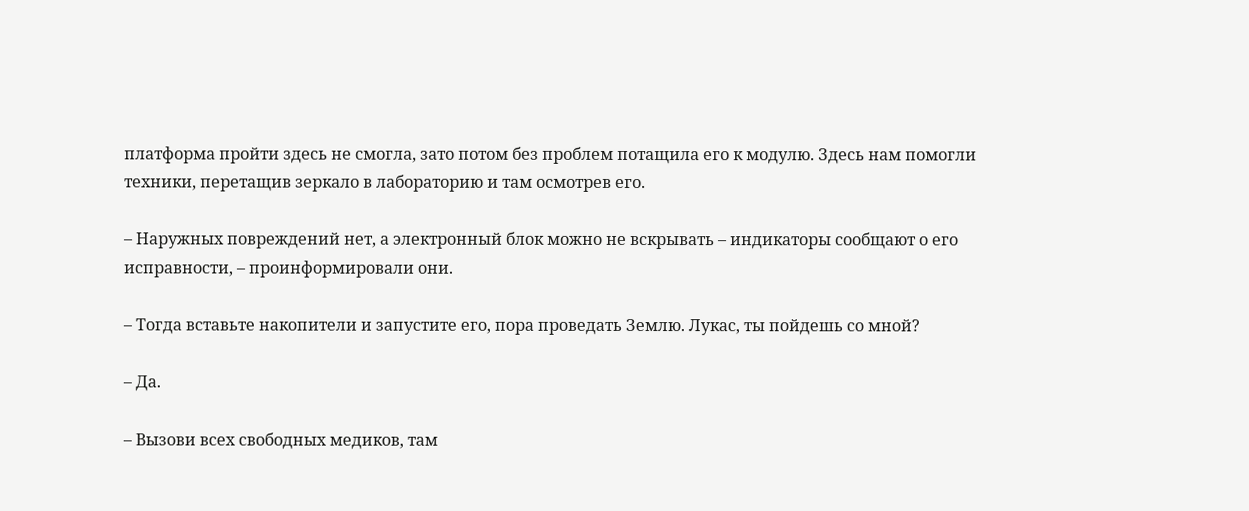платформа пройти здесь не смогла, зато потом без проблем потащила его к модулю. Здесь нам помогли техники, перетащив зеркало в лабораторию и там осмотрев его.

– Наружных повреждений нет, а электронный блок можно не вскрывать – индикаторы сообщают о его исправности, – проинформировали они.

– Тогда вставьте накопители и запустите его, пора проведать Землю. Лукас, ты пойдешь со мной?

– Да.

– Вызови всех свободных медиков, там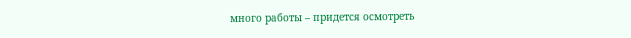много работы – придется осмотреть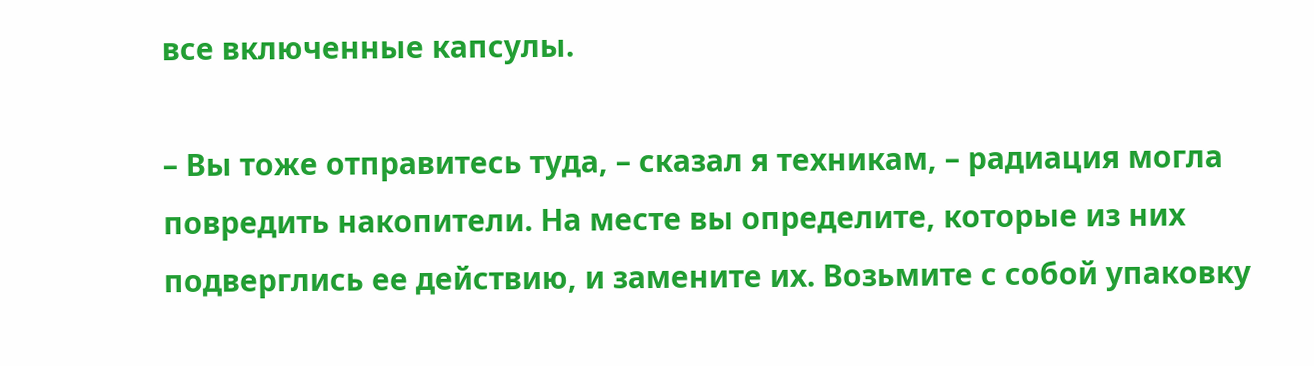все включенные капсулы.

– Вы тоже отправитесь туда, – сказал я техникам, – радиация могла повредить накопители. На месте вы определите, которые из них подверглись ее действию, и замените их. Возьмите с собой упаковку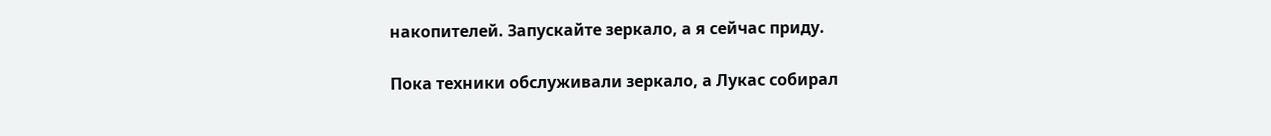накопителей. Запускайте зеркало, а я сейчас приду.

Пока техники обслуживали зеркало, а Лукас собирал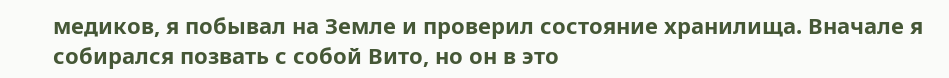медиков, я побывал на Земле и проверил состояние хранилища. Вначале я собирался позвать с собой Вито, но он в это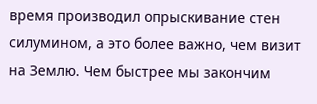время производил опрыскивание стен силумином, а это более важно, чем визит на Землю. Чем быстрее мы закончим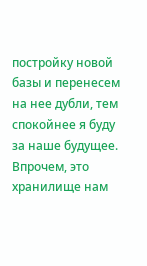постройку новой базы и перенесем на нее дубли, тем спокойнее я буду за наше будущее. Впрочем, это хранилище нам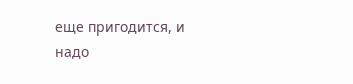еще пригодится, и надо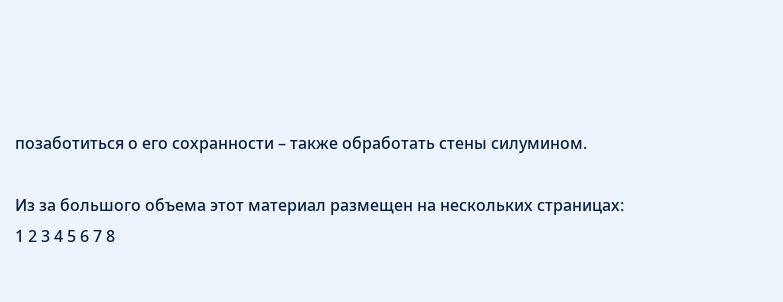позаботиться о его сохранности – также обработать стены силумином.

Из за большого объема этот материал размещен на нескольких страницах:
1 2 3 4 5 6 7 8